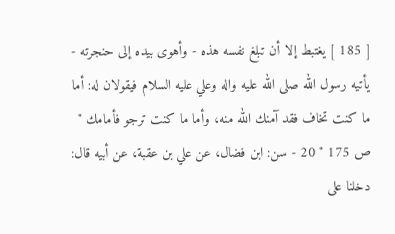[ 185 ] يغتبط إلا أن تبلغ نفسه هذه - وأهوى بيده إلى حنجرته - يأتيه رسول الله صلى الله عليه واله وعلي عليه السلام فيقولان له: أما ما كنت تخاف فقد آمنك الله منه، وأما ما كنت ترجو فأمامك " ص 175 " 20 - سن: ابن فضال، عن علي بن عقبة، عن أبيه قال: دخلنا على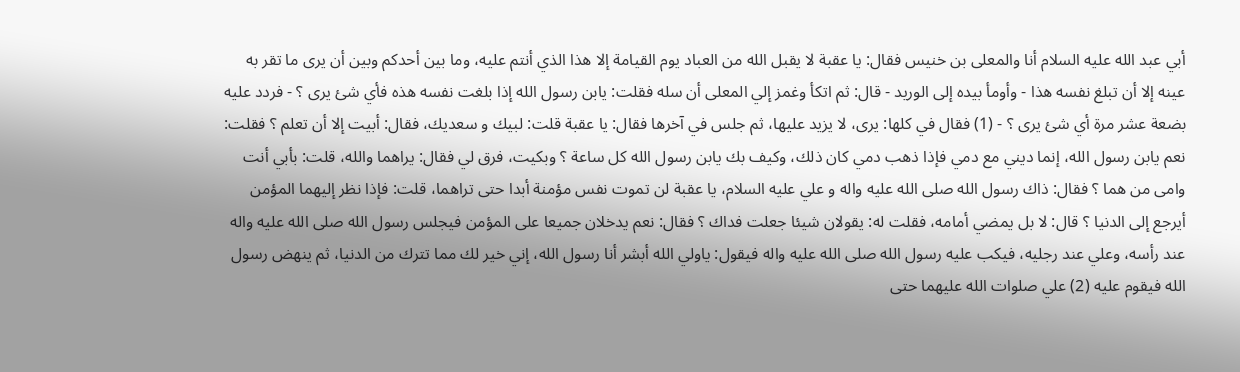أبي عبد الله عليه السلام أنا والمعلى بن خنيس فقال: يا عقبة لا يقبل الله من العباد يوم القيامة إلا هذا الذي أنتم عليه، وما بين أحدكم وبين أن يرى ما تقر به عينه إلا أن تبلغ نفسه هذا - وأومأ بيده إلى الوريد - قال: ثم اتكأ وغمز إلي المعلى أن سله فقلت: يابن رسول الله إذا بلغت نفسه هذه فأي شئ يرى ؟ - فردد عليه بضعة عشر مرة أي شئ يرى ؟ - (1) فقال في كلها: يرى، لا يزيد عليها، ثم جلس في آخرها فقال: يا عقبة قلت: لبيك و سعديك، فقال: أبيت إلا أن تعلم ؟ فقلت: نعم يابن رسول الله، إنما ديني مع دمي فإذا ذهب دمي كان ذلك، وكيف بك يابن رسول الله كل ساعة ؟ وبكيت، فرق لي فقال: يراهما والله، قلت: بأبي أنت وامى من هما ؟ فقال: ذاك رسول الله صلى الله عليه واله و علي عليه السلام، يا عقبة لن تموت نفس مؤمنة أبدا حتى تراهما، قلت: فإذا نظر إليهما المؤمن أيرجع إلى الدنيا ؟ قال: لا بل يمضي أمامه، فقلت له: يقولان شيئا جعلت فداك ؟ فقال: نعم يدخلان جميعا على المؤمن فيجلس رسول الله صلى الله عليه واله عند رأسه، وعلي عند رجليه، فيكب عليه رسول الله صلى الله عليه واله فيقول: ياولي الله أبشر أنا رسول الله، إني خير لك مما تترك من الدنيا، ثم ينهض رسول الله فيقوم عليه (2) علي صلوات الله عليهما حتى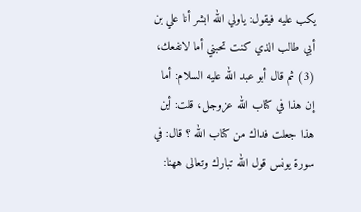يكب عليه فيقول: ياولي الله ابشر أنا علي بن أبي طالب الذي كنت تحبني أما لانفعك، (3) ثم قال أبو عبد الله عليه السلام: أما إن هذا في كتاب الله عزوجل، قلت: أين هذا جعلت فداك من كتاب الله ؟ قال: في سورة يونس قول الله تبارك وتعالى ههنا: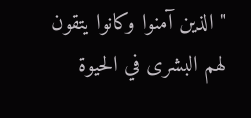" الذين آمنوا وكانوا يتقون لهم البشرى في الحيوة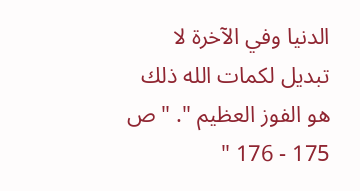الدنيا وفي الآخرة لا تبديل لكمات الله ذلك هو الفوز العظيم ". " ص 175 - 176 "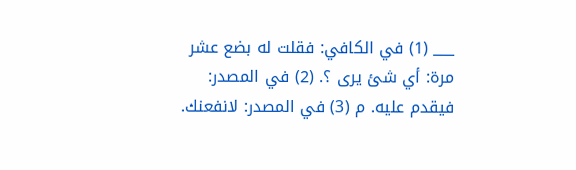___ (1) في الكافي: فقلت له بضع عشر مرة: أي شئ يرى ؟. (2) في المصدر: فيقدم عليه. م (3) في المصدر: لانفعنك.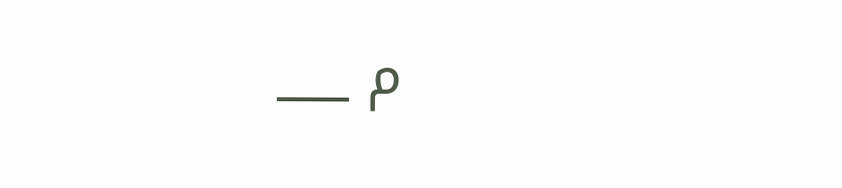م ___